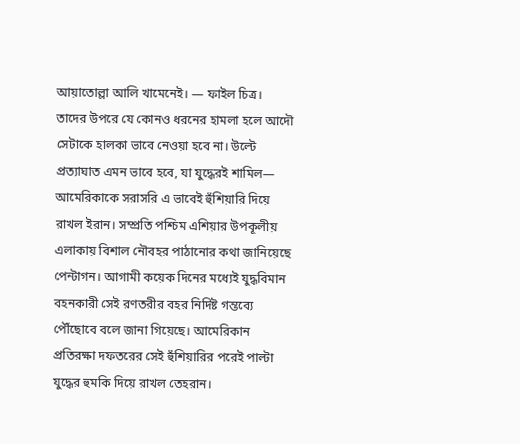আয়াতোল্লা আলি খামেনেই। — ফাইল চিত্র।
তাদের উপরে যে কোনও ধরনের হামলা হলে আদৌ সেটাকে হালকা ভাবে নেওয়া হবে না। উল্টে প্রত্যাঘাত এমন ভাবে হবে, যা যুদ্ধেরই শামিল— আমেরিকাকে সরাসরি এ ভাবেই হুঁশিয়ারি দিয়ে রাখল ইরান। সম্প্রতি পশ্চিম এশিয়ার উপকূলীয় এলাকায় বিশাল নৌবহর পাঠানোর কথা জানিয়েছে পেন্টাগন। আগামী কয়েক দিনের মধ্যেই যুদ্ধবিমান বহনকারী সেই রণতরীর বহর নির্দিষ্ট গন্তব্যে পৌঁছোবে বলে জানা গিয়েছে। আমেরিকান প্রতিরক্ষা দফতরের সেই হুঁশিয়ারির পরেই পাল্টা যুদ্ধের হুমকি দিয়ে রাখল তেহরান।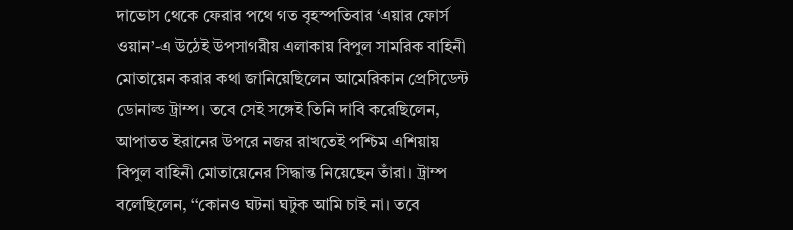দাভোস থেকে ফেরার পথে গত বৃহস্পতিবার ‘এয়ার ফোর্স ওয়ান’-এ উঠেই উপসাগরীয় এলাকায় বিপুল সামরিক বাহিনী মোতায়েন করার কথা জানিয়েছিলেন আমেরিকান প্রেসিডেন্ট ডোনাল্ড ট্রাম্প। তবে সেই সঙ্গেই তিনি দাবি করেছিলেন, আপাতত ইরানের উপরে নজর রাখতেই পশ্চিম এশিয়ায় বিপুল বাহিনী মোতায়েনের সিদ্ধান্ত নিয়েছেন তাঁরা। ট্রাম্প বলেছিলেন, ‘‘কোনও ঘটনা ঘটুক আমি চাই না। তবে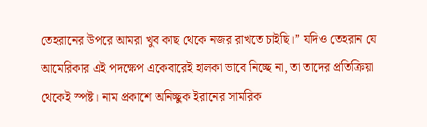তেহরানের উপরে আমরা খুব কাছ থেকে নজর রাখতে চাইছি।’’ যদিও তেহরান যে আমেরিকার এই পদক্ষেপ একেবারেই হালকা ভাবে নিচ্ছে না, তা তাদের প্রতিক্রিয়া থেকেই স্পষ্ট। নাম প্রকাশে অনিচ্ছুক ইরানের সামরিক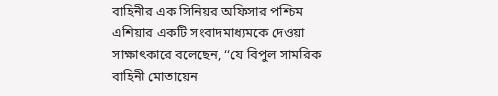বাহিনীর এক সিনিয়র অফিসার পশ্চিম এশিয়ার একটি সংবাদমাধ্যমকে দেওয়া সাক্ষাৎকারে বলেছেন, ‘‘যে বিপুল সামরিক বাহিনী মোতায়েন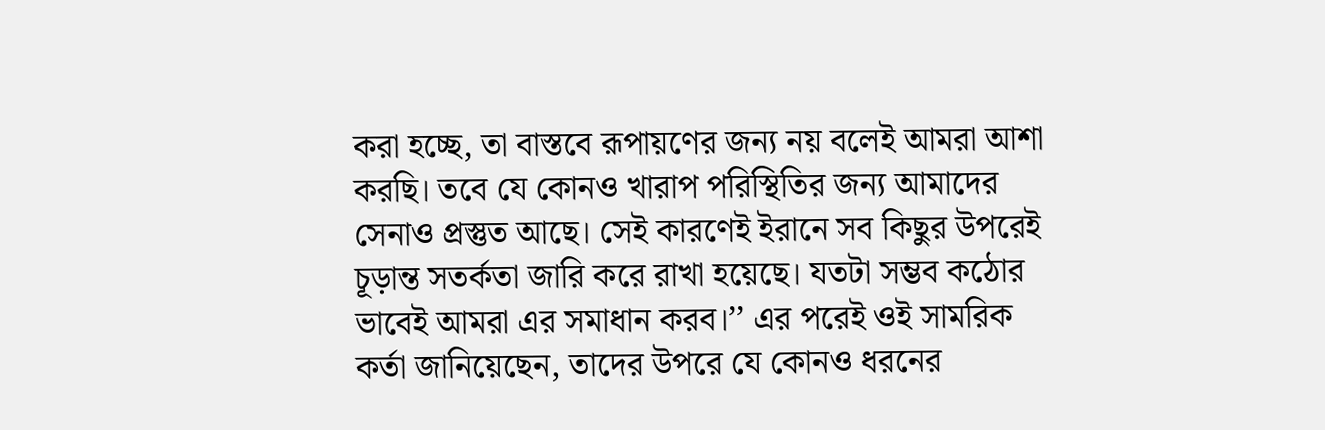করা হচ্ছে, তা বাস্তবে রূপায়ণের জন্য নয় বলেই আমরা আশা করছি। তবে যে কোনও খারাপ পরিস্থিতির জন্য আমাদের সেনাও প্রস্তুত আছে। সেই কারণেই ইরানে সব কিছুর উপরেই চূড়ান্ত সতর্কতা জারি করে রাখা হয়েছে। যতটা সম্ভব কঠোর ভাবেই আমরা এর সমাধান করব।’’ এর পরেই ওই সামরিক কর্তা জানিয়েছেন, তাদের উপরে যে কোনও ধরনের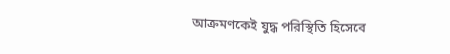আক্রমণকেই যুদ্ধ পরিস্থিতি হিসেবে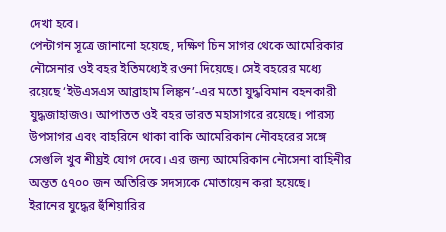দেখা হবে।
পেন্টাগন সূত্রে জানানো হয়েছে, দক্ষিণ চিন সাগর থেকে আমেরিকার নৌসেনার ওই বহর ইতিমধ্যেই রওনা দিয়েছে। সেই বহরের মধ্যে রয়েছে ‘ইউএসএস আব্রাহাম লিঙ্কন’-এর মতো যুদ্ধবিমান বহনকারী যুদ্ধজাহাজও। আপাতত ওই বহর ভারত মহাসাগরে রয়েছে। পারস্য উপসাগর এবং বাহরিনে থাকা বাকি আমেরিকান নৌবহরের সঙ্গে সেগুলি খুব শীঘ্রই যোগ দেবে। এর জন্য আমেরিকান নৌসেনা বাহিনীর অন্তত ৫৭০০ জন অতিরিক্ত সদস্যকে মোতায়েন করা হয়েছে।
ইরানের যুদ্ধের হুঁশিয়ারির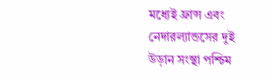মধ্যেই ফ্রান্স এবং নেদারল্যান্ডসের দুই উড়ান সংস্থা পশ্চিম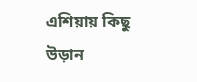এশিয়ায় কিছু উড়ান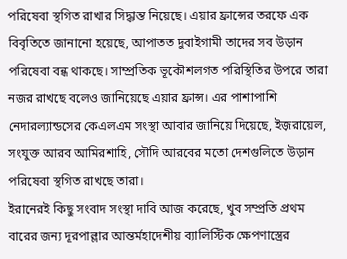পরিষেবা স্থগিত রাখার সিদ্ধান্ত নিয়েছে। এয়ার ফ্রান্সের তরফে এক বিবৃতিতে জানানো হয়েছে, আপাতত দুবাইগামী তাদের সব উড়ান পরিষেবা বন্ধ থাকছে। সাম্প্রতিক ভূকৌশলগত পরিস্থিতির উপরে তারা নজর রাখছে বলেও জানিয়েছে এয়ার ফ্রান্স। এর পাশাপাশি নেদারল্যান্ডসের কেএলএম সংস্থা আবার জানিয়ে দিয়েছে, ইজ়রায়েল, সংযুক্ত আরব আমিরশাহি, সৌদি আরবের মতো দেশগুলিতে উড়ান পরিষেবা স্থগিত রাখছে তারা।
ইরানেরই কিছু সংবাদ সংস্থা দাবি আজ করেছে, খুব সম্প্রতি প্রথম বারের জন্য দূরপাল্লার আন্তর্মহাদেশীয় ব্যালিস্টিক ক্ষেপণাস্ত্রের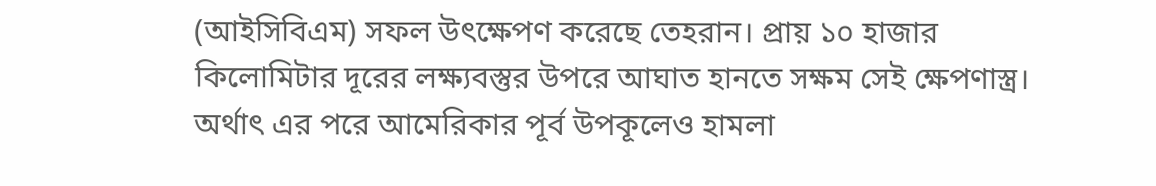(আইসিবিএম) সফল উৎক্ষেপণ করেছে তেহরান। প্রায় ১০ হাজার কিলোমিটার দূরের লক্ষ্যবস্তুর উপরে আঘাত হানতে সক্ষম সেই ক্ষেপণাস্ত্র। অর্থাৎ এর পরে আমেরিকার পূর্ব উপকূলেও হামলা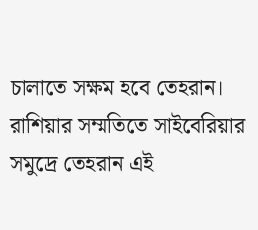চালাতে সক্ষম হবে তেহরান। রাশিয়ার সম্মতিতে সাইবেরিয়ার সমুদ্রে তেহরান এই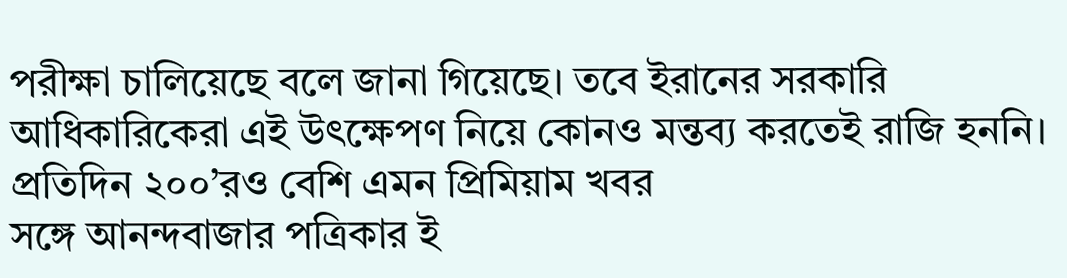পরীক্ষা চালিয়েছে বলে জানা গিয়েছে। তবে ইরানের সরকারি আধিকারিকেরা এই উৎক্ষেপণ নিয়ে কোনও মন্তব্য করতেই রাজি হননি।
প্রতিদিন ২০০’রও বেশি এমন প্রিমিয়াম খবর
সঙ্গে আনন্দবাজার পত্রিকার ই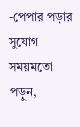-পেপার পড়ার সুযোগ
সময়মতো পড়ুন,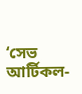‘সেভ আর্টিকল-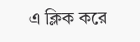এ ক্লিক করে